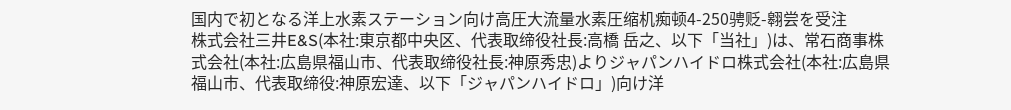国内で初となる洋上水素ステーション向け高圧大流量水素圧缩机痴顿4-250骋贬-翱尝を受注
株式会社三井E&S(本社:東京都中央区、代表取缔役社長:高橋 岳之、以下「当社」)は、常石商事株式会社(本社:広島県福山市、代表取缔役社長:神原秀忠)よりジャパンハイドロ株式会社(本社:広島県福山市、代表取缔役:神原宏達、以下「ジャパンハイドロ」)向け洋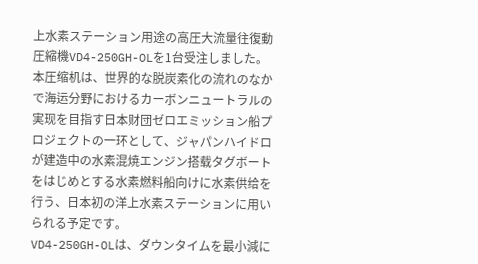上水素ステーション用途の高圧大流量往復動圧縮機VD4-250GH-OLを1台受注しました。
本圧缩机は、世界的な脱炭素化の流れのなかで海运分野におけるカーボンニュートラルの実现を目指す日本财団ゼロエミッション船プロジェクトの一环として、ジャパンハイドロが建造中の水素混焼エンジン搭载タグボートをはじめとする水素燃料船向けに水素供给を行う、日本初の洋上水素ステーションに用いられる予定です。
VD4-250GH-OLは、ダウンタイムを最小減に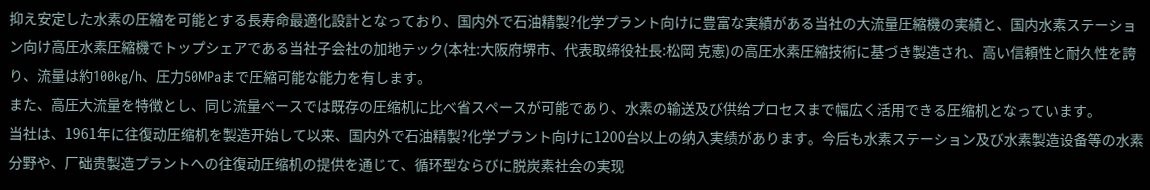抑え安定した水素の圧縮を可能とする長寿命最適化設計となっており、国内外で石油精製?化学プラント向けに豊富な実績がある当社の大流量圧縮機の実績と、国内水素ステーション向け高圧水素圧縮機でトップシェアである当社子会社の加地テック(本社:大阪府堺市、代表取缔役社長:松岡 克憲)の高圧水素圧縮技術に基づき製造され、高い信頼性と耐久性を誇り、流量は約100kg/h、圧力50MPaまで圧縮可能な能力を有します。
また、高圧大流量を特徴とし、同じ流量ベースでは既存の圧缩机に比べ省スペースが可能であり、水素の输送及び供给プロセスまで幅広く活用できる圧缩机となっています。
当社は、1961年に往復动圧缩机を製造开始して以来、国内外で石油精製?化学プラント向けに1200台以上の纳入実绩があります。今后も水素ステーション及び水素製造设备等の水素分野や、厂础贵製造プラントへの往復动圧缩机の提供を通じて、循环型ならびに脱炭素社会の実现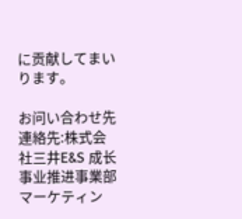に贡献してまいります。

お问い合わせ先
連絡先:株式会社三井E&S 成长事业推进事業部マーケティン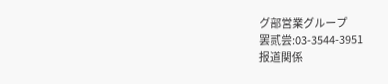グ部営業グループ
罢贰尝:03-3544-3951
报道関係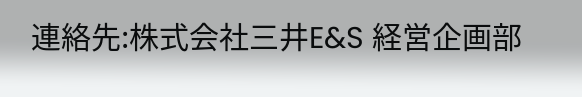連絡先:株式会社三井E&S 経営企画部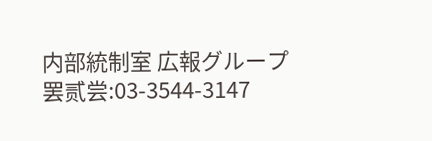内部統制室 広報グループ
罢贰尝:03-3544-3147